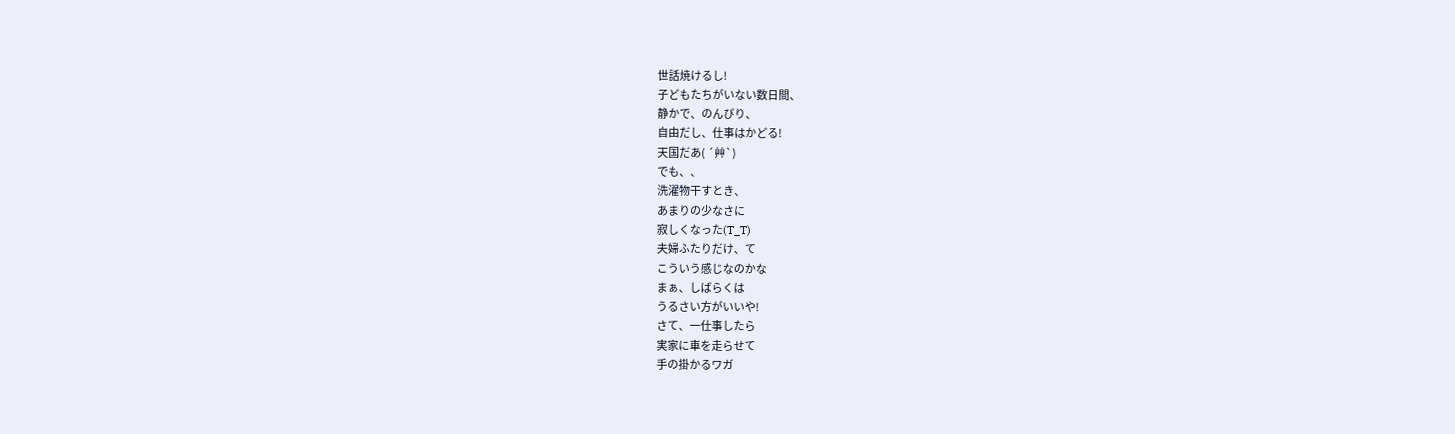世話焼けるし!
子どもたちがいない数日間、
静かで、のんびり、
自由だし、仕事はかどる!
天国だあ( ´艸`)
でも、、
洗濯物干すとき、
あまりの少なさに
寂しくなった(T_T)
夫婦ふたりだけ、て
こういう感じなのかな
まぁ、しばらくは
うるさい方がいいや!
さて、一仕事したら
実家に車を走らせて
手の掛かるワガ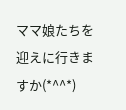ママ娘たちを
迎えに行きますか(*^^*)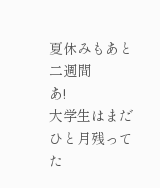夏休みもあと二週間
あ!
大学生はまだひと月残ってた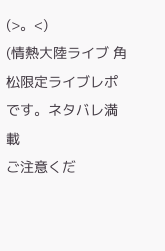(>。<)
(情熱大陸ライブ 角松限定ライブレポです。ネタバレ満載
ご注意くだ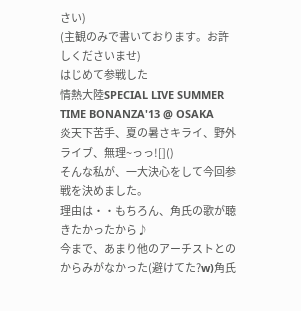さい)
(主観のみで書いております。お許しくださいませ)
はじめて参戦した
情熱大陸SPECIAL LIVE SUMMER TIME BONANZA'13 @ OSAKA
炎天下苦手、夏の暑さキライ、野外ライブ、無理~っっ![]()
そんな私が、一大決心をして今回参戦を決めました。
理由は・・もちろん、角氏の歌が聴きたかったから♪
今まで、あまり他のアーチストとのからみがなかった(避けてた?w)角氏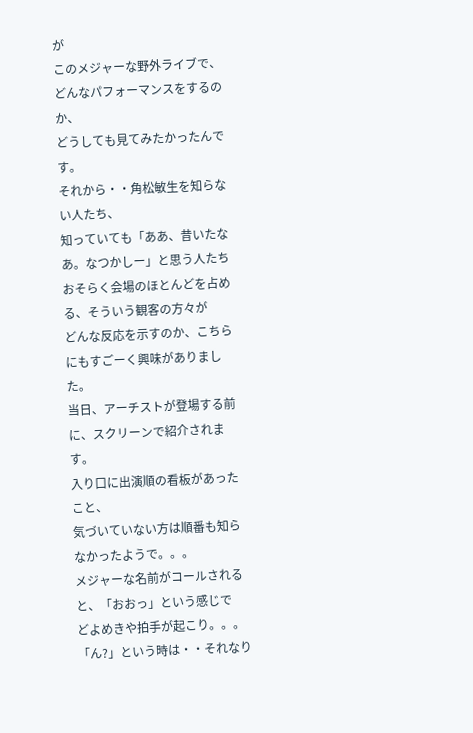が
このメジャーな野外ライブで、どんなパフォーマンスをするのか、
どうしても見てみたかったんです。
それから・・角松敏生を知らない人たち、
知っていても「ああ、昔いたなあ。なつかしー」と思う人たち
おそらく会場のほとんどを占める、そういう観客の方々が
どんな反応を示すのか、こちらにもすごーく興味がありました。
当日、アーチストが登場する前に、スクリーンで紹介されます。
入り口に出演順の看板があったこと、
気づいていない方は順番も知らなかったようで。。。
メジャーな名前がコールされると、「おおっ」という感じで
どよめきや拍手が起こり。。。
「ん?」という時は・・それなり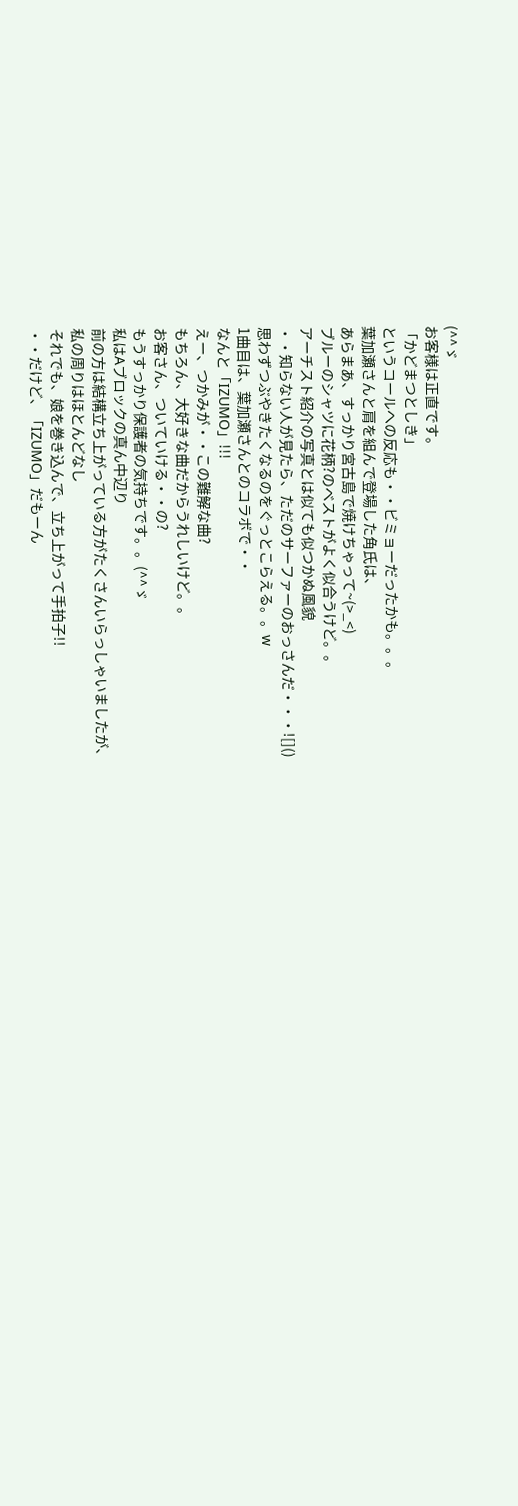(^^ゞ
お客様は正直です。
「かどまつとしき」
というコールへの反応も・・ビミョーだったかも。。。
葉加瀬さんと肩を組んで登場した角氏は、
あらまあ、すっかり宮古島で焼けちゃって~(>_<)
ブルーのシャツに花柄?のベストがよく似合うけど。。
アーチスト紹介の写真とは似ても似つかぬ風貌
・・知らない人が見たら、ただのサーファーのおっさんだ・・・![]()
思わずつぶやきたくなるのをぐっとこらえる。。w
1曲目は、葉加瀬さんとのコラボで・・
なんと「IZUMO」!!!
えー、つかみが・・この難解な曲?
もちろん、大好きな曲だからうれしいけど。。
お客さん、ついていける・・の?
もうすっかり保護者の気持ちです。。(^^ゞ
私はAブロックの真ん中辺り
前の方は結構立ち上がっている方がたくさんいらっしゃいましたが、
私の周りはほとんどなし
それでも、娘を巻き込んで、立ち上がって手拍子!!
・・だけど、「IZUMO」だもーん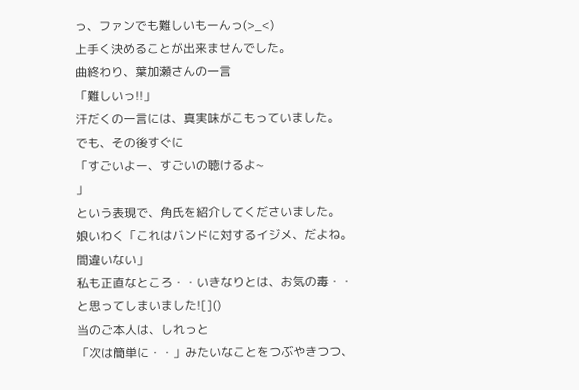っ、ファンでも難しいもーんっ(>_<)
上手く決めることが出来ませんでした。
曲終わり、葉加瀬さんの一言
「難しいっ!!」
汗だくの一言には、真実味がこもっていました。
でも、その後すぐに
「すごいよー、すごいの聴けるよ~
」
という表現で、角氏を紹介してくださいました。
娘いわく「これはバンドに対するイジメ、だよね。間違いない」
私も正直なところ・・いきなりとは、お気の毒・・と思ってしまいました![]()
当のご本人は、しれっと
「次は簡単に・・」みたいなことをつぶやきつつ、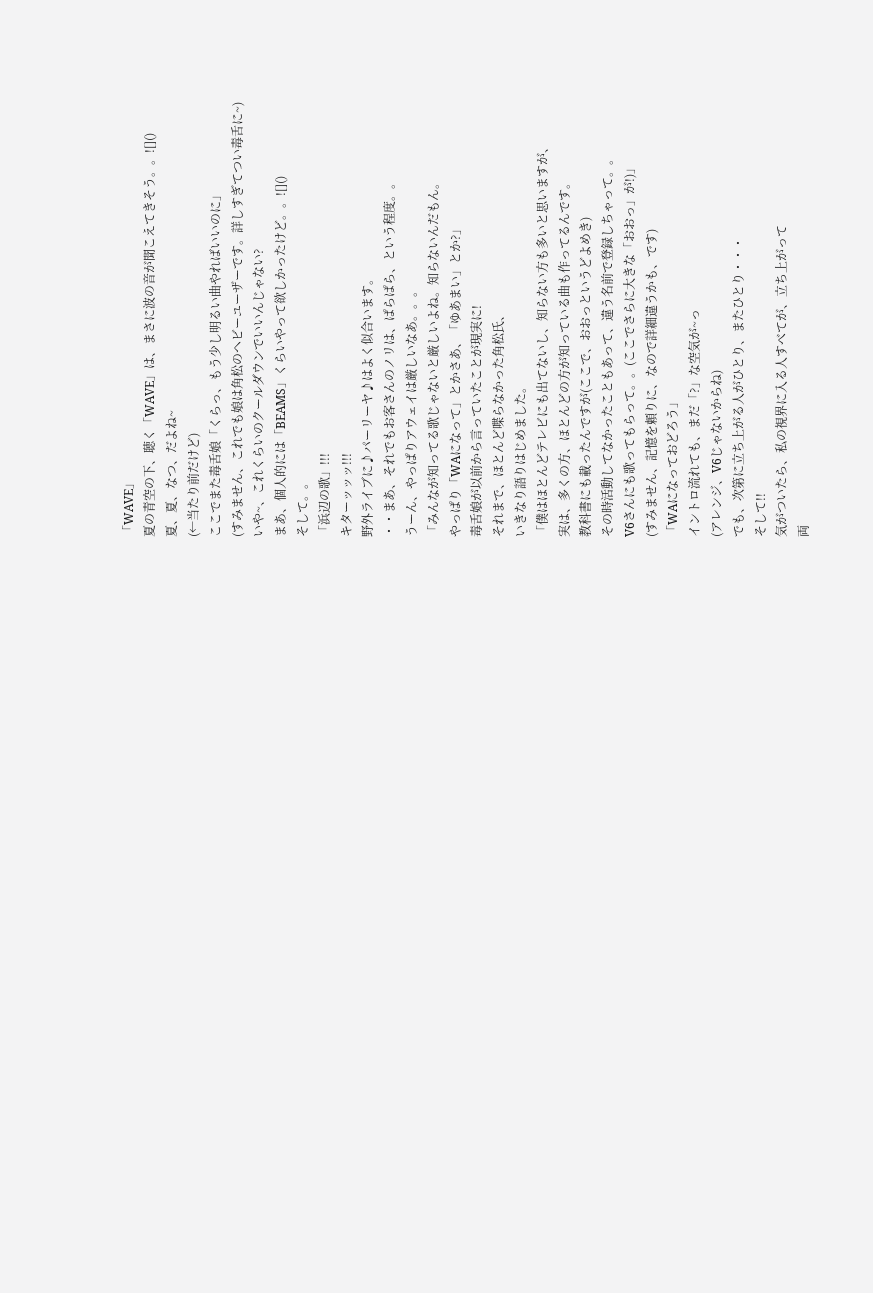「WAVE」
夏の青空の下、聴く「WAVE」は、まさに波の音が聞こえてきそう。。![]()
夏、夏、なつ、だよね~
(←当たり前だけど)
ここでまた毒舌娘「くらっ、もう少し明るい曲やればいいのに」
(すみません、これでも娘は角松のヘビーユーザーです。詳しすぎてつい毒舌に~)
いや~、これくらいのクールダウンでいいんじゃない?
まあ、個人的には「BEAMS」くらいやって欲しかったけど。。![]()
そして。。
「浜辺の歌」!!!
キターッッッ!!!
野外ライブに♪パーリーヤ♪はよく似合います。
・・まあ、それでもお客さんのノリは、ぱらぱら、という程度。。
うーん、やっぱりアウェイは厳しいなあ。。。
「みんなが知ってる歌じゃないと厳しいよね。知らないんだもん。
やっぱり「WAになって」とかさあ、「ゆあまい」とか?」
毒舌娘が以前から言っていたことが現実に!
それまで、ほとんど喋らなかった角松氏、
いきなり語りはじめました。
「僕はほとんどテレビにも出てないし、知らない方も多いと思いますが、
実は、多くの方、ほとんどの方が知っている曲も作ってるんです。
教科書にも載ったんですが(ここで、おおっというどよめき)
その時活動してなかったこともあって、違う名前で登録しちゃって。。
V6さんにも歌ってもらって。。(ここでさらに大きな「おおっ」が!)」
(すみません、記憶を頼りに、なので詳細違うかも、です)
「WAになっておどろう」
イントロ流れても、まだ「?」な空気が~っ
(アレンジ、V6じゃないからね)
でも、次第に立ち上がる人がひとり、またひとり・・・
そして!!
気がついたら、私の視界に入る人すべてが、立ち上がって
両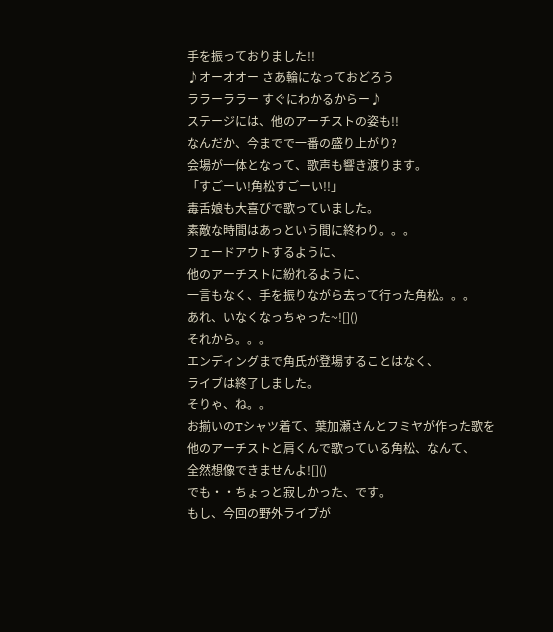手を振っておりました!!
♪オーオオー さあ輪になっておどろう
ララーララー すぐにわかるからー♪
ステージには、他のアーチストの姿も!!
なんだか、今までで一番の盛り上がり?
会場が一体となって、歌声も響き渡ります。
「すごーい!角松すごーい!!」
毒舌娘も大喜びで歌っていました。
素敵な時間はあっという間に終わり。。。
フェードアウトするように、
他のアーチストに紛れるように、
一言もなく、手を振りながら去って行った角松。。。
あれ、いなくなっちゃった~![]()
それから。。。
エンディングまで角氏が登場することはなく、
ライブは終了しました。
そりゃ、ね。。
お揃いのTシャツ着て、葉加瀬さんとフミヤが作った歌を
他のアーチストと肩くんで歌っている角松、なんて、
全然想像できませんよ![]()
でも・・ちょっと寂しかった、です。
もし、今回の野外ライブが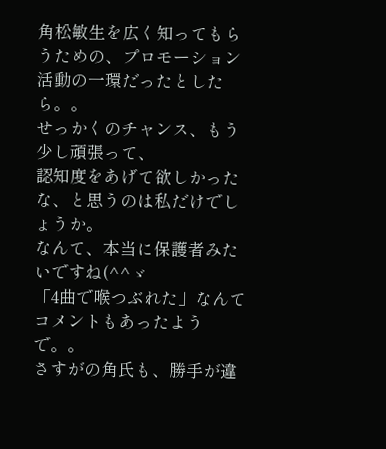角松敏生を広く知ってもらうための、プロモーション活動の一環だったとしたら。。
せっかくのチャンス、もう少し頑張って、
認知度をあげて欲しかったな、と思うのは私だけでしょうか。
なんて、本当に保護者みたいですね(^^ゞ
「4曲で喉つぶれた」なんてコメントもあったようで。。
さすがの角氏も、勝手が違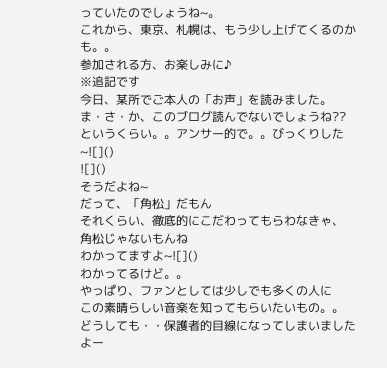っていたのでしょうね~。
これから、東京、札幌は、もう少し上げてくるのかも。。
参加される方、お楽しみに♪
※追記です
今日、某所でご本人の「お声」を読みました。
ま・さ・か、このブログ読んでないでしょうね??
というくらい。。アンサー的で。。びっくりした~![]()
![]()
そうだよね~
だって、「角松」だもん
それくらい、徹底的にこだわってもらわなきゃ、
角松じゃないもんね
わかってますよ~![]()
わかってるけど。。
やっぱり、ファンとしては少しでも多くの人に
この素晴らしい音楽を知ってもらいたいもの。。
どうしても・・保護者的目線になってしまいましたよー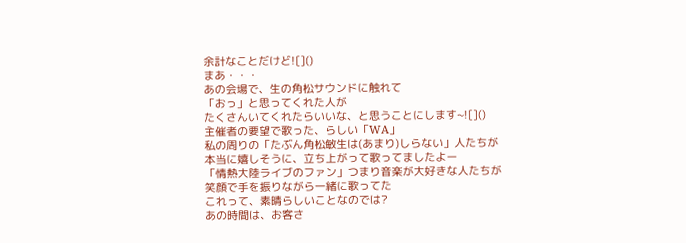余計なことだけど![]()
まあ・・・
あの会場で、生の角松サウンドに触れて
「おっ」と思ってくれた人が
たくさんいてくれたらいいな、と思うことにします~![]()
主催者の要望で歌った、らしい「WA」
私の周りの「たぶん角松敏生は(あまり)しらない」人たちが
本当に嬉しそうに、立ち上がって歌ってましたよー
「情熱大陸ライブのファン」つまり音楽が大好きな人たちが
笑顔で手を振りながら一緒に歌ってた
これって、素晴らしいことなのでは?
あの時間は、お客さ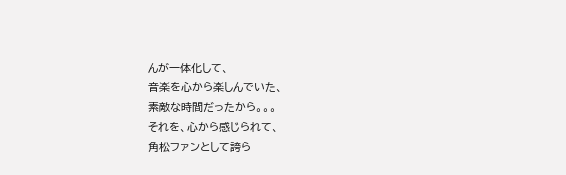んが一体化して、
音楽を心から楽しんでいた、
素敵な時間だったから。。。
それを、心から感じられて、
角松ファンとして誇ら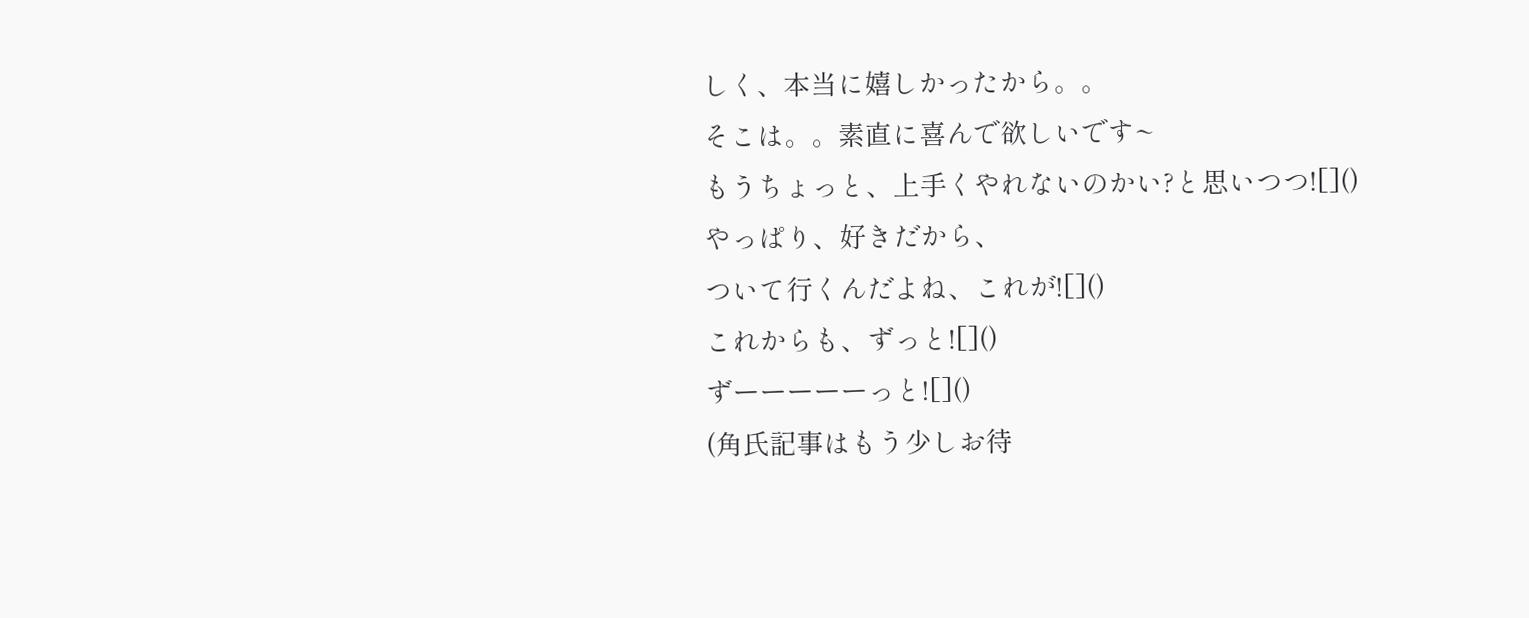しく、本当に嬉しかったから。。
そこは。。素直に喜んで欲しいです~
もうちょっと、上手くやれないのかい?と思いつつ![]()
やっぱり、好きだから、
ついて行くんだよね、これが![]()
これからも、ずっと![]()
ずーーーーーっと![]()
(角氏記事はもう少しお待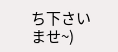ち下さいませ~)